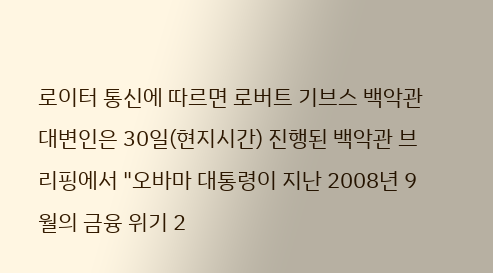로이터 통신에 따르면 로버트 기브스 백악관 대변인은 30일(현지시간) 진행된 백악관 브리핑에서 "오바마 대통령이 지난 2008년 9월의 금융 위기 2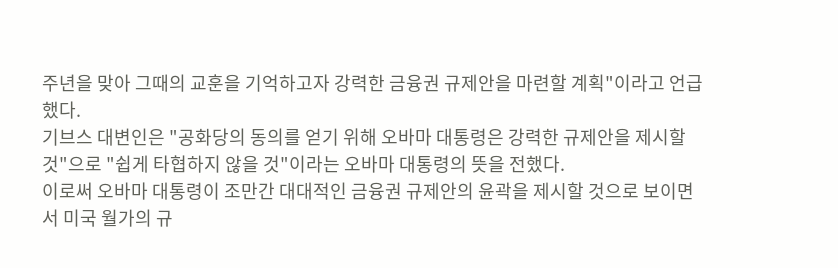주년을 맞아 그때의 교훈을 기억하고자 강력한 금융권 규제안을 마련할 계획"이라고 언급했다.
기브스 대변인은 "공화당의 동의를 얻기 위해 오바마 대통령은 강력한 규제안을 제시할 것"으로 "쉽게 타협하지 않을 것"이라는 오바마 대통령의 뜻을 전했다.
이로써 오바마 대통령이 조만간 대대적인 금융권 규제안의 윤곽을 제시할 것으로 보이면서 미국 월가의 규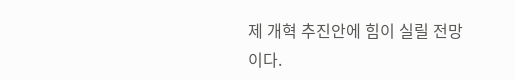제 개혁 추진안에 힘이 실릴 전망이다.